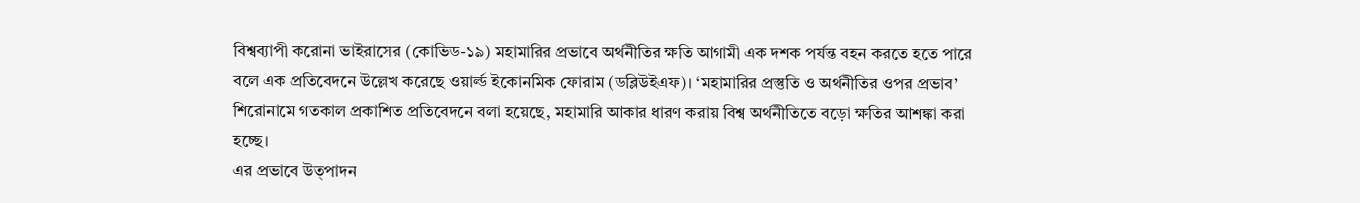বিশ্বব্যাপী করোনা ভাইরাসের (কোভিড-১৯) মহামারির প্রভাবে অর্থনীতির ক্ষতি আগামী এক দশক পর্যন্ত বহন করতে হতে পারে বলে এক প্রতিবেদনে উল্লেখ করেছে ওয়ার্ল্ড ইকোনমিক ফোরাম (ডব্লিউইএফ)। ‘মহামারির প্রস্তুতি ও অর্থনীতির ওপর প্রভাব’ শিরোনামে গতকাল প্রকাশিত প্রতিবেদনে বলা হয়েছে, মহামারি আকার ধারণ করায় বিশ্ব অর্থনীতিতে বড়ো ক্ষতির আশঙ্কা করা হচ্ছে।
এর প্রভাবে উত্পাদন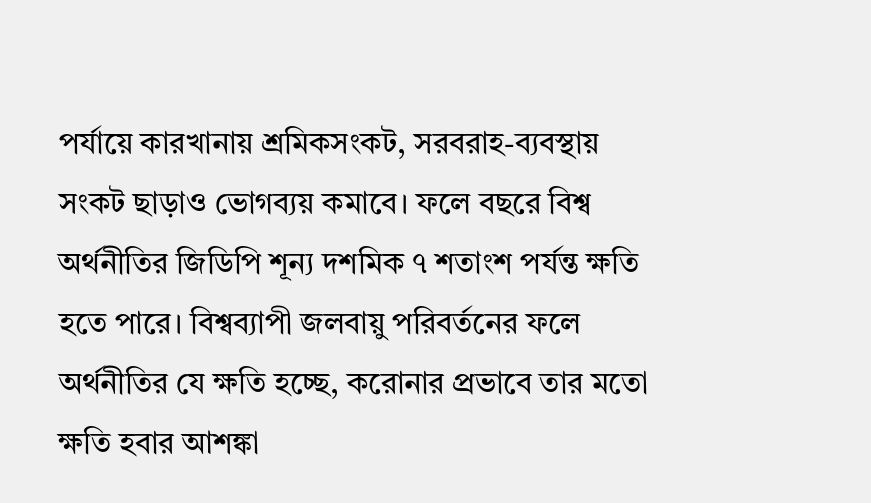পর্যায়ে কারখানায় শ্রমিকসংকট, সরবরাহ-ব্যবস্থায় সংকট ছাড়াও ভোগব্যয় কমাবে। ফলে বছরে বিশ্ব অর্থনীতির জিডিপি শূন্য দশমিক ৭ শতাংশ পর্যন্ত ক্ষতি হতে পারে। বিশ্বব্যাপী জলবায়ু পরিবর্তনের ফলে অর্থনীতির যে ক্ষতি হচ্ছে, করোনার প্রভাবে তার মতো ক্ষতি হবার আশঙ্কা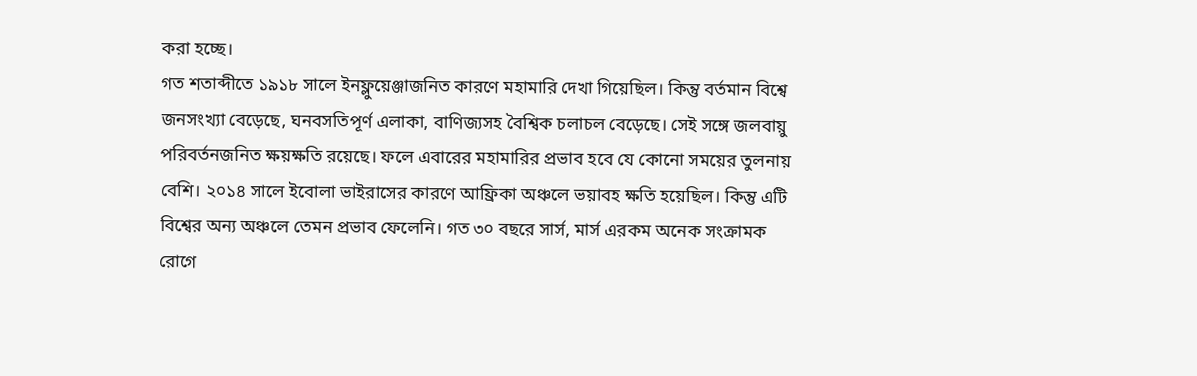করা হচ্ছে।
গত শতাব্দীতে ১৯১৮ সালে ইনফ্লুয়েঞ্জাজনিত কারণে মহামারি দেখা গিয়েছিল। কিন্তু বর্তমান বিশ্বে জনসংখ্যা বেড়েছে, ঘনবসতিপূর্ণ এলাকা, বাণিজ্যসহ বৈশ্বিক চলাচল বেড়েছে। সেই সঙ্গে জলবায়ু পরিবর্তনজনিত ক্ষয়ক্ষতি রয়েছে। ফলে এবারের মহামারির প্রভাব হবে যে কোনো সময়ের তুলনায় বেশি। ২০১৪ সালে ইবোলা ভাইরাসের কারণে আফ্রিকা অঞ্চলে ভয়াবহ ক্ষতি হয়েছিল। কিন্তু এটি বিশ্বের অন্য অঞ্চলে তেমন প্রভাব ফেলেনি। গত ৩০ বছরে সার্স, মার্স এরকম অনেক সংক্রামক রোগে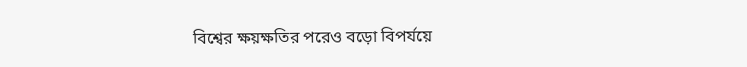বিশ্বের ক্ষয়ক্ষতির পরেও বড়ো বিপর্যয়ে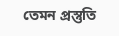তেমন প্রস্তুতি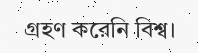গ্রহণ করেনি বিশ্ব।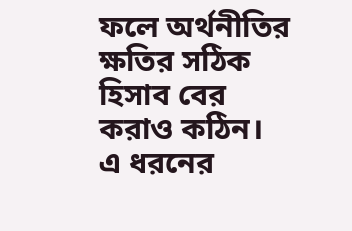ফলে অর্থনীতির ক্ষতির সঠিক হিসাব বের করাও কঠিন। এ ধরনের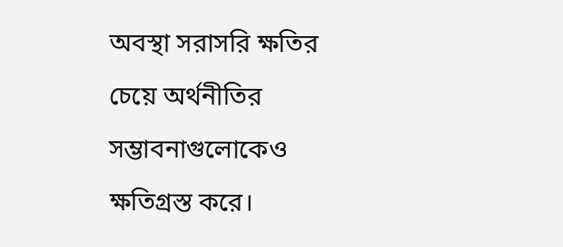অবস্থা সরাসরি ক্ষতির চেয়ে অর্থনীতির সম্ভাবনাগুলোকেও ক্ষতিগ্রস্ত করে।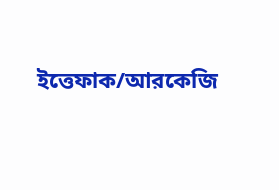ইত্তেফাক/আরকেজি